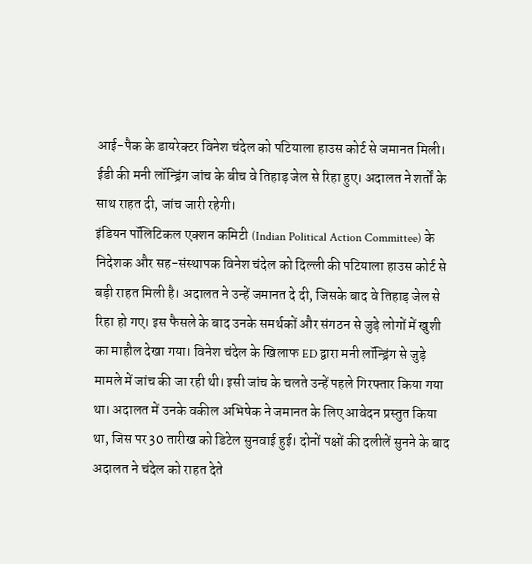आई-पैक के डायरेक्टर विनेश चंदेल को पटियाला हाउस कोर्ट से जमानत मिली। ईडी की मनी लॉन्ड्रिंग जांच के बीच वे तिहाड़ जेल से रिहा हुए। अदालत ने शर्तों के साथ राहत दी, जांच जारी रहेगी।
इंडियन पॉलिटिकल एक्शन कमिटी (Indian Political Action Committee) के निदेशक और सह-संस्थापक विनेश चंदेल को दिल्ली की पटियाला हाउस कोर्ट से बड़ी राहत मिली है। अदालत ने उन्हें जमानत दे दी, जिसके बाद वे तिहाड़ जेल से रिहा हो गए। इस फैसले के बाद उनके समर्थकों और संगठन से जुड़े लोगों में खुशी का माहौल देखा गया। विनेश चंदेल के खिलाफ ED द्वारा मनी लॉन्ड्रिंग से जुड़े मामले में जांच की जा रही थी। इसी जांच के चलते उन्हें पहले गिरफ्तार किया गया था। अदालत में उनके वकील अभिषेक ने जमानत के लिए आवेदन प्रस्तुत किया था, जिस पर 30 तारीख को डिटेल सुनवाई हुई। दोनों पक्षों की दलीलें सुनने के बाद अदालत ने चंदेल को राहत देते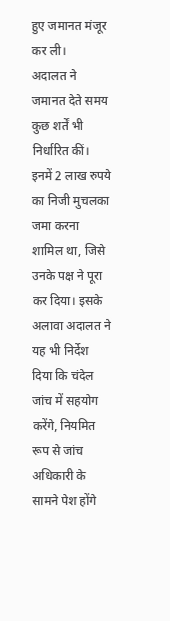हुए जमानत मंजूर कर ली।
अदालत ने जमानत देते समय कुछ शर्तें भी निर्धारित कीं। इनमें 2 लाख रुपये का निजी मुचलका जमा करना शामिल था, जिसे उनके पक्ष ने पूरा कर दिया। इसके अलावा अदालत ने यह भी निर्देश दिया कि चंदेल जांच में सहयोग करेंगे, नियमित रूप से जांच अधिकारी के सामने पेश होंगे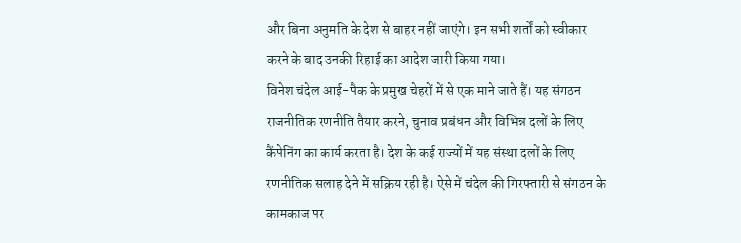और बिना अनुमति के देश से बाहर नहीं जाएंगे। इन सभी शर्तों को स्वीकार करने के बाद उनकी रिहाई का आदेश जारी किया गया।
विनेश चंदेल आई-पैक के प्रमुख चेहरों में से एक माने जाते हैं। यह संगठन राजनीतिक रणनीति तैयार करने, चुनाव प्रबंधन और विभिन्न दलों के लिए कैंपेनिंग का कार्य करता है। देश के कई राज्यों में यह संस्था दलों के लिए रणनीतिक सलाह देने में सक्रिय रही है। ऐसे में चंदेल की गिरफ्तारी से संगठन के कामकाज पर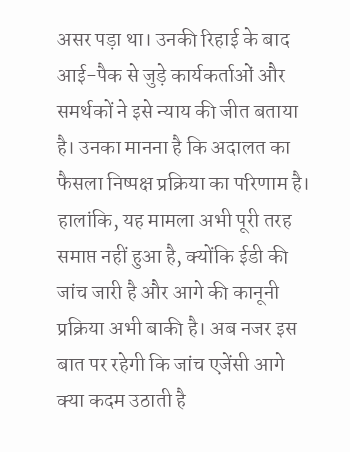असर पड़ा था। उनकी रिहाई के बाद आई-पैक से जुड़े कार्यकर्ताओं और समर्थकों ने इसे न्याय की जीत बताया है। उनका मानना है कि अदालत का फैसला निष्पक्ष प्रक्रिया का परिणाम है। हालांकि, यह मामला अभी पूरी तरह समाप्त नहीं हुआ है, क्योंकि ईडी की जांच जारी है और आगे की कानूनी प्रक्रिया अभी बाकी है। अब नजर इस बात पर रहेगी कि जांच एजेंसी आगे क्या कदम उठाती है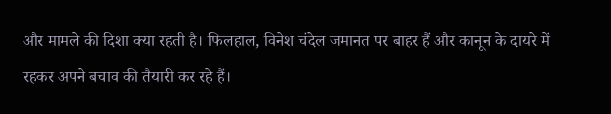और मामले की दिशा क्या रहती है। फिलहाल, विनेश चंदेल जमानत पर बाहर हैं और कानून के दायरे में रहकर अपने बचाव की तैयारी कर रहे हैं।